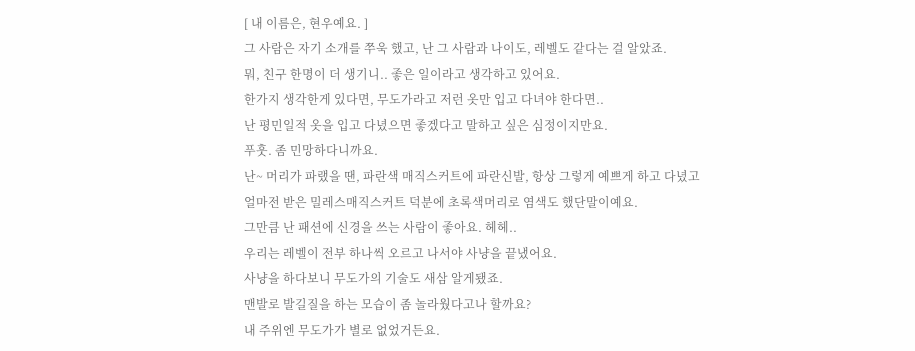[ 내 이름은, 현우예요. ]
그 사람은 자기 소개를 쭈욱 했고, 난 그 사람과 나이도, 레벨도 같다는 걸 알았죠.
뭐, 친구 한명이 더 생기니.. 좋은 일이라고 생각하고 있어요.
한가지 생각한게 있다면, 무도가라고 저런 옷만 입고 다녀야 한다면..
난 평민일적 옷을 입고 다녔으면 좋겠다고 말하고 싶은 심정이지만요.
푸훗. 좀 민망하다니까요.
난~ 머리가 파랬을 땐, 파란색 매직스커트에 파란신발, 항상 그렇게 예쁘게 하고 다녔고
얼마전 받은 밀레스매직스커트 덕분에 초록색머리로 염색도 했단말이예요.
그만큼 난 패션에 신경을 쓰는 사람이 좋아요. 헤헤..
우리는 레벨이 전부 하나씩 오르고 나서야 사냥을 끝냈어요.
사냥을 하다보니 무도가의 기술도 새삼 알게됐죠.
맨발로 발길질을 하는 모습이 좀 놀라웠다고나 할까요?
내 주위엔 무도가가 별로 없었거든요.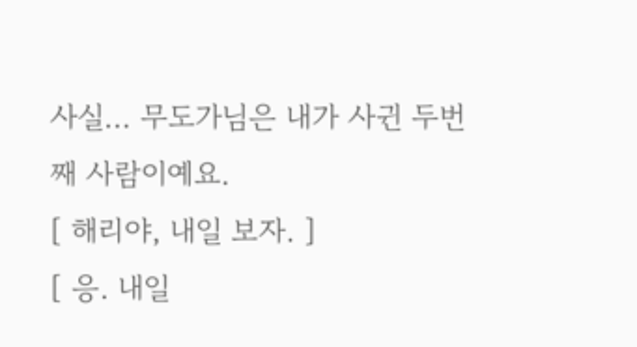사실... 무도가님은 내가 사귄 두번째 사람이예요.
[ 해리야, 내일 보자. ]
[ 응. 내일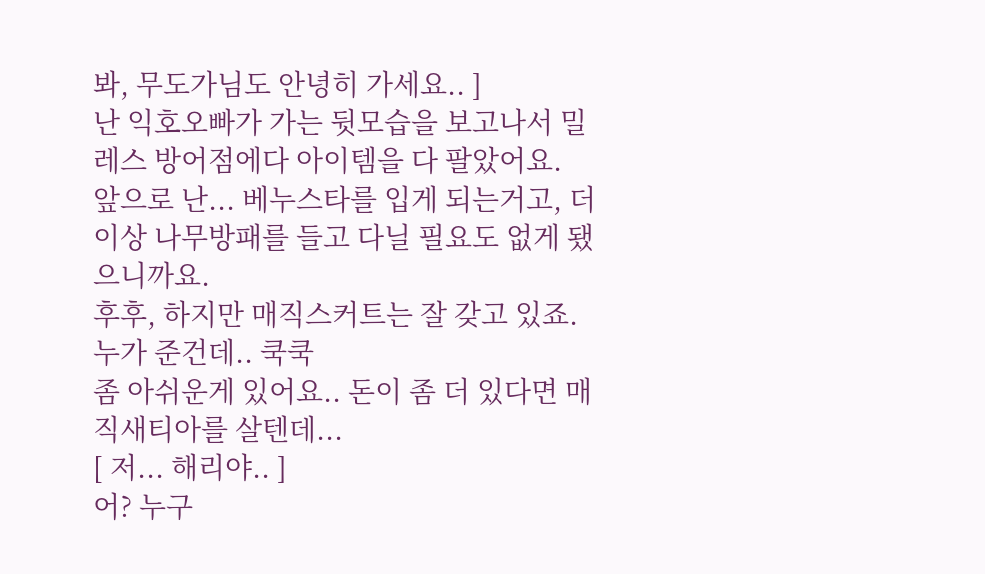봐, 무도가님도 안녕히 가세요.. ]
난 익호오빠가 가는 뒷모습을 보고나서 밀레스 방어점에다 아이템을 다 팔았어요.
앞으로 난... 베누스타를 입게 되는거고, 더이상 나무방패를 들고 다닐 필요도 없게 됐으니까요.
후후, 하지만 매직스커트는 잘 갖고 있죠. 누가 준건데.. 쿡쿡
좀 아쉬운게 있어요.. 돈이 좀 더 있다면 매직새티아를 살텐데...
[ 저... 해리야.. ]
어? 누구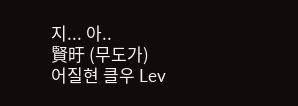지... 아..
賢旴 (무도가)
어질현 클우 Lev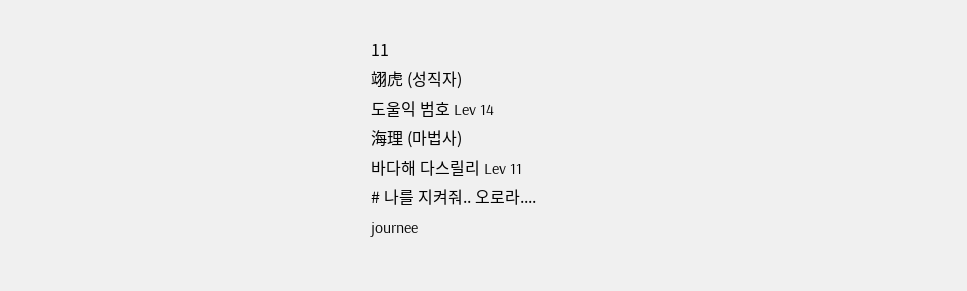11
翊虎 (성직자)
도울익 범호 Lev 14
海理 (마법사)
바다해 다스릴리 Lev 11
# 나를 지켜줘.. 오로라....
journee